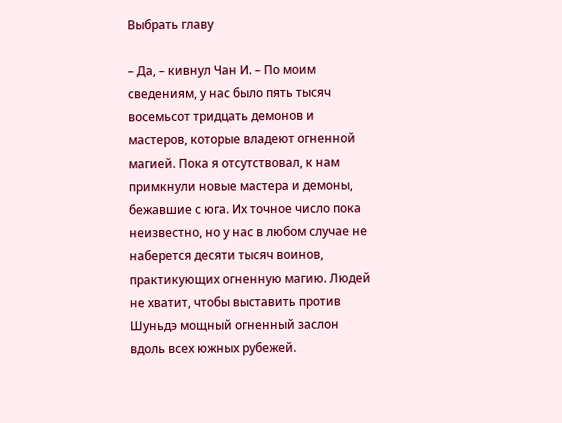Выбрать главу

– Да, – кивнул Чан И. – По моим сведениям, у нас было пять тысяч восемьсот тридцать демонов и мастеров, которые владеют огненной магией. Пока я отсутствовал, к нам примкнули новые мастера и демоны, бежавшие с юга. Их точное число пока неизвестно, но у нас в любом случае не наберется десяти тысяч воинов, практикующих огненную магию. Людей не хватит, чтобы выставить против Шуньдэ мощный огненный заслон вдоль всех южных рубежей.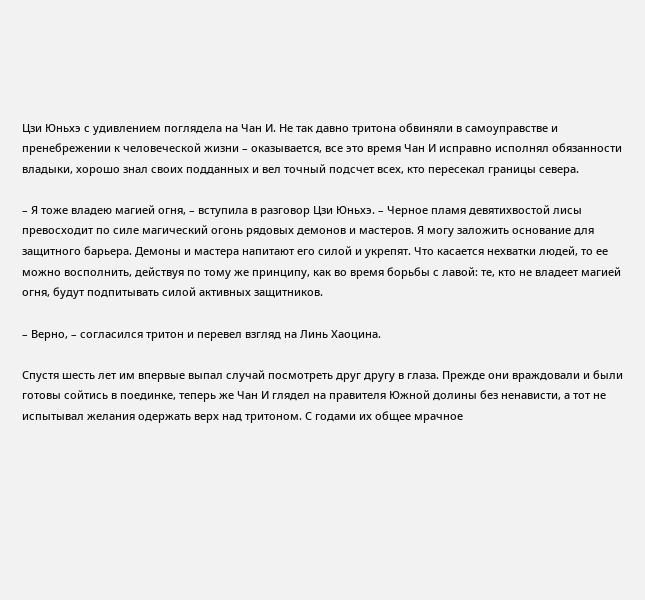Цзи Юньхэ с удивлением поглядела на Чан И. Не так давно тритона обвиняли в самоуправстве и пренебрежении к человеческой жизни – оказывается, все это время Чан И исправно исполнял обязанности владыки, хорошо знал своих подданных и вел точный подсчет всех, кто пересекал границы севера.

– Я тоже владею магией огня, – вступила в разговор Цзи Юньхэ. – Черное пламя девятихвостой лисы превосходит по силе магический огонь рядовых демонов и мастеров. Я могу заложить основание для защитного барьера. Демоны и мастера напитают его силой и укрепят. Что касается нехватки людей, то ее можно восполнить, действуя по тому же принципу, как во время борьбы с лавой: те, кто не владеет магией огня, будут подпитывать силой активных защитников.

– Верно, – согласился тритон и перевел взгляд на Линь Хаоцина.

Спустя шесть лет им впервые выпал случай посмотреть друг другу в глаза. Прежде они враждовали и были готовы сойтись в поединке, теперь же Чан И глядел на правителя Южной долины без ненависти, а тот не испытывал желания одержать верх над тритоном. С годами их общее мрачное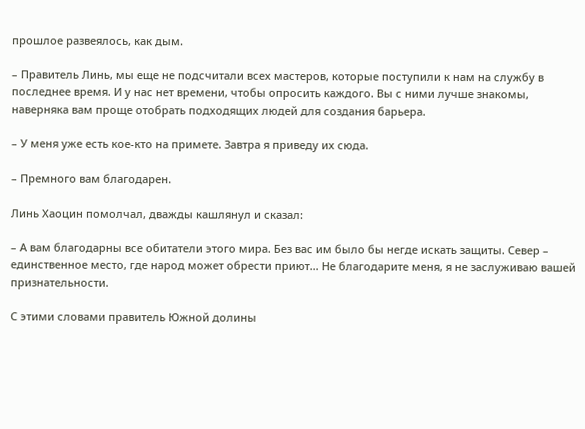прошлое развеялось, как дым.

– Правитель Линь, мы еще не подсчитали всех мастеров, которые поступили к нам на службу в последнее время. И у нас нет времени, чтобы опросить каждого. Вы с ними лучше знакомы, наверняка вам проще отобрать подходящих людей для создания барьера.

– У меня уже есть кое-кто на примете. Завтра я приведу их сюда.

– Премного вам благодарен.

Линь Хаоцин помолчал, дважды кашлянул и сказал:

– А вам благодарны все обитатели этого мира. Без вас им было бы негде искать защиты. Север – единственное место, где народ может обрести приют… Не благодарите меня, я не заслуживаю вашей признательности.

С этими словами правитель Южной долины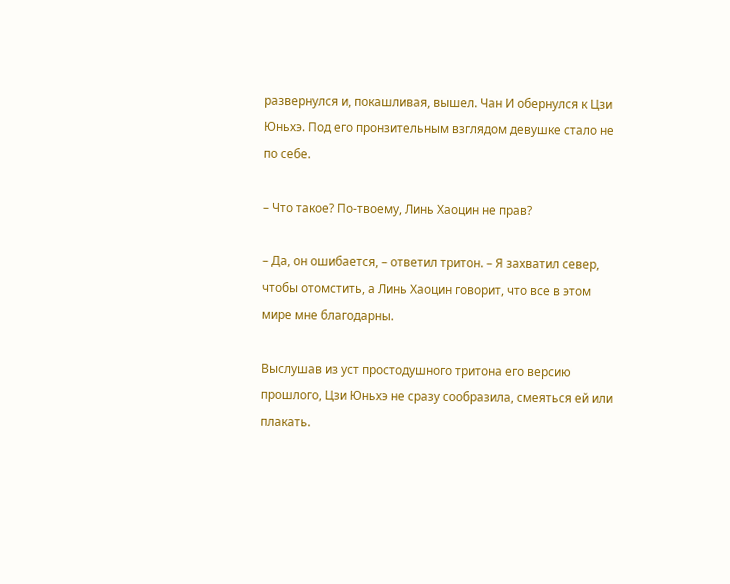развернулся и, покашливая, вышел. Чан И обернулся к Цзи Юньхэ. Под его пронзительным взглядом девушке стало не по себе.

– Что такое? По-твоему, Линь Хаоцин не прав?

– Да, он ошибается, – ответил тритон. – Я захватил север, чтобы отомстить, а Линь Хаоцин говорит, что все в этом мире мне благодарны.

Выслушав из уст простодушного тритона его версию прошлого, Цзи Юньхэ не сразу сообразила, смеяться ей или плакать.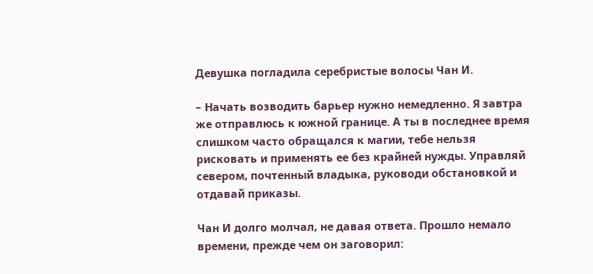Девушка погладила серебристые волосы Чан И.

– Начать возводить барьер нужно немедленно. Я завтра же отправлюсь к южной границе. А ты в последнее время слишком часто обращался к магии, тебе нельзя рисковать и применять ее без крайней нужды. Управляй севером, почтенный владыка, руководи обстановкой и отдавай приказы.

Чан И долго молчал, не давая ответа. Прошло немало времени, прежде чем он заговорил: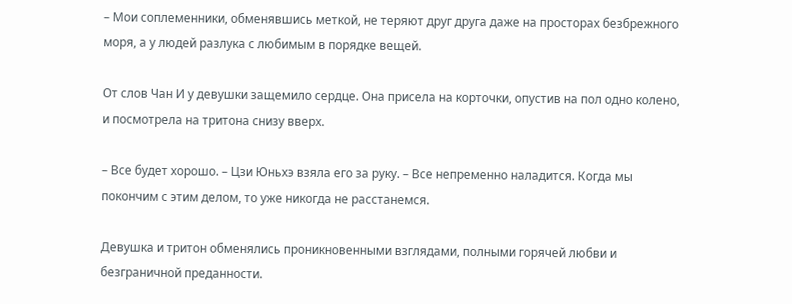– Мои соплеменники, обменявшись меткой, не теряют друг друга даже на просторах безбрежного моря, а у людей разлука с любимым в порядке вещей.

От слов Чан И у девушки защемило сердце. Она присела на корточки, опустив на пол одно колено, и посмотрела на тритона снизу вверх.

– Все будет хорошо. – Цзи Юньхэ взяла его за руку. – Все непременно наладится. Когда мы покончим с этим делом, то уже никогда не расстанемся.

Девушка и тритон обменялись проникновенными взглядами, полными горячей любви и безграничной преданности.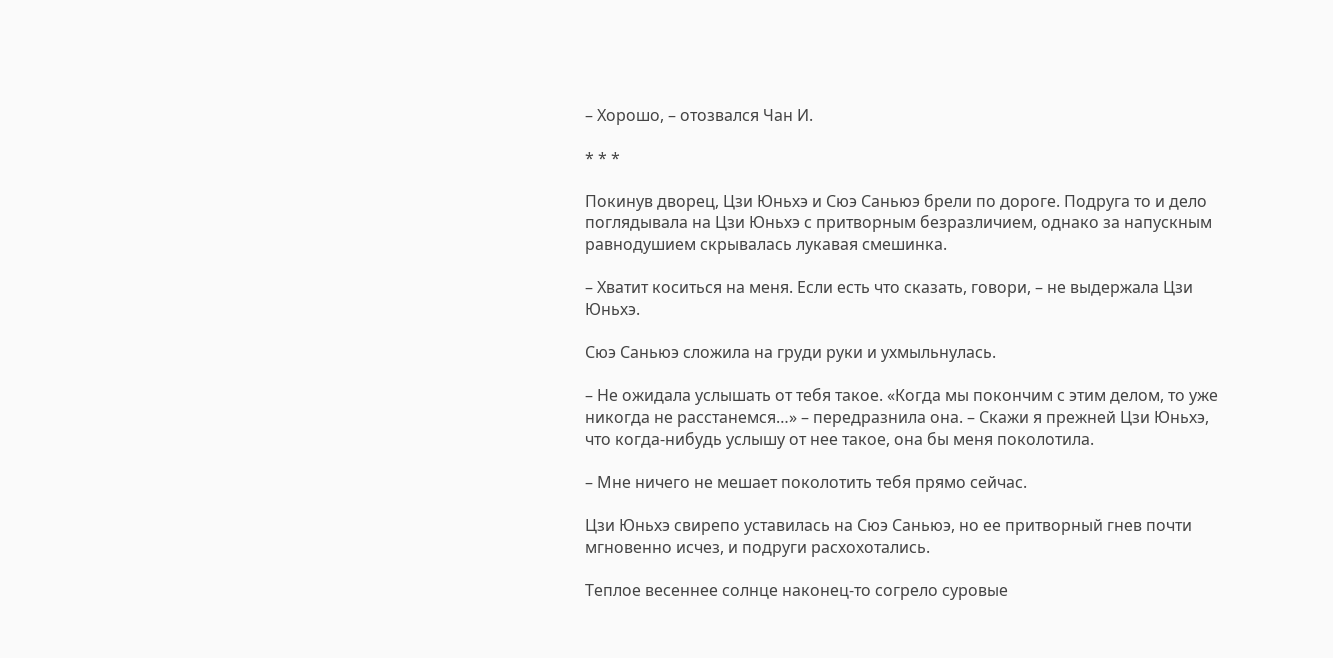– Хорошо, – отозвался Чан И.

* * *

Покинув дворец, Цзи Юньхэ и Сюэ Саньюэ брели по дороге. Подруга то и дело поглядывала на Цзи Юньхэ с притворным безразличием, однако за напускным равнодушием скрывалась лукавая смешинка.

– Хватит коситься на меня. Если есть что сказать, говори, – не выдержала Цзи Юньхэ.

Сюэ Саньюэ сложила на груди руки и ухмыльнулась.

– Не ожидала услышать от тебя такое. «Когда мы покончим с этим делом, то уже никогда не расстанемся…» – передразнила она. – Скажи я прежней Цзи Юньхэ, что когда-нибудь услышу от нее такое, она бы меня поколотила.

– Мне ничего не мешает поколотить тебя прямо сейчас.

Цзи Юньхэ свирепо уставилась на Сюэ Саньюэ, но ее притворный гнев почти мгновенно исчез, и подруги расхохотались.

Теплое весеннее солнце наконец-то согрело суровые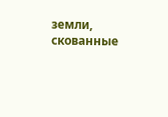земли, скованные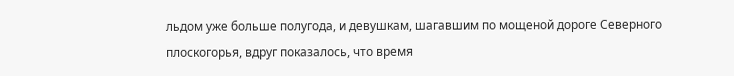льдом уже больше полугода, и девушкам, шагавшим по мощеной дороге Северного плоскогорья, вдруг показалось, что время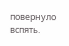повернуло вспять.